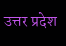उत्तर प्रदेश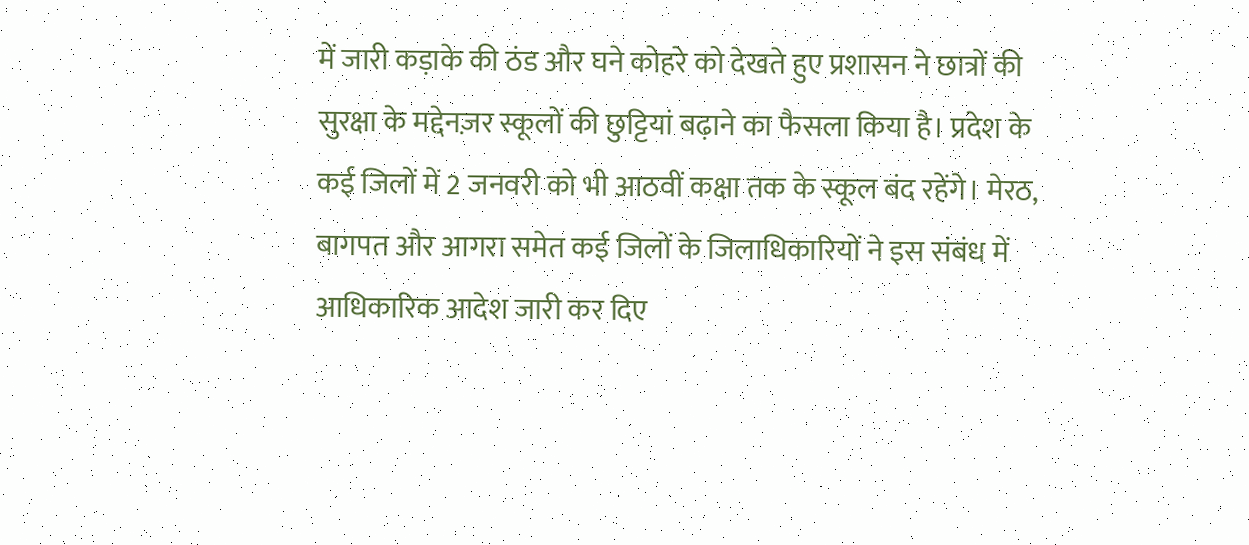में जारी कड़ाके की ठंड और घने कोहरे को देखते हुए प्रशासन ने छात्रों की सुरक्षा के मद्देनज़र स्कूलों की छुट्टियां बढ़ाने का फैसला किया है। प्रदेश के कई जिलों में 2 जनवरी को भी आठवीं कक्षा तक के स्कूल बंद रहेंगे। मेरठ, बागपत और आगरा समेत कई जिलों के जिलाधिकारियों ने इस संबंध में आधिकारिक आदेश जारी कर दिए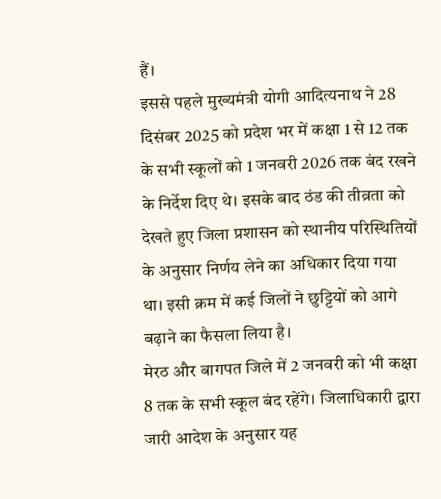हैं।
इससे पहले मुख्यमंत्री योगी आदित्यनाथ ने 28 दिसंबर 2025 को प्रदेश भर में कक्षा 1 से 12 तक के सभी स्कूलों को 1 जनवरी 2026 तक बंद रखने के निर्देश दिए थे। इसके बाद ठंड की तीव्रता को देखते हुए जिला प्रशासन को स्थानीय परिस्थितियों के अनुसार निर्णय लेने का अधिकार दिया गया था। इसी क्रम में कई जिलों ने छुट्टियों को आगे बढ़ाने का फैसला लिया है।
मेरठ और बागपत जिले में 2 जनवरी को भी कक्षा 8 तक के सभी स्कूल बंद रहेंगे। जिलाधिकारी द्वारा जारी आदेश के अनुसार यह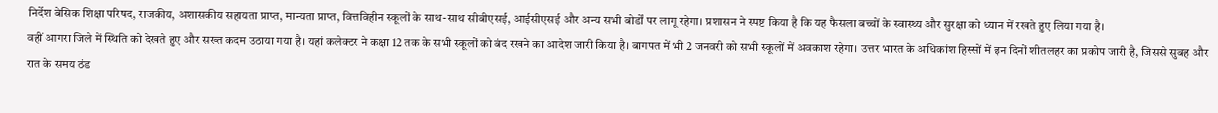निर्देश बेसिक शिक्षा परिषद, राजकीय, अशासकीय सहायता प्राप्त, मान्यता प्राप्त, वित्तविहीन स्कूलों के साथ-साथ सीबीएसई, आईसीएसई और अन्य सभी बोर्डों पर लागू रहेगा। प्रशासन ने स्पष्ट किया है कि यह फैसला बच्चों के स्वास्थ्य और सुरक्षा को ध्यान में रखते हुए लिया गया है।
वहीं आगरा जिले में स्थिति को देखते हुए और सख्त कदम उठाया गया है। यहां कलेक्टर ने कक्षा 12 तक के सभी स्कूलों को बंद रखने का आदेश जारी किया है। बागपत में भी 2 जनवरी को सभी स्कूलों में अवकाश रहेगा। उत्तर भारत के अधिकांश हिस्सों में इन दिनों शीतलहर का प्रकोप जारी है, जिससे सुबह और रात के समय ठंड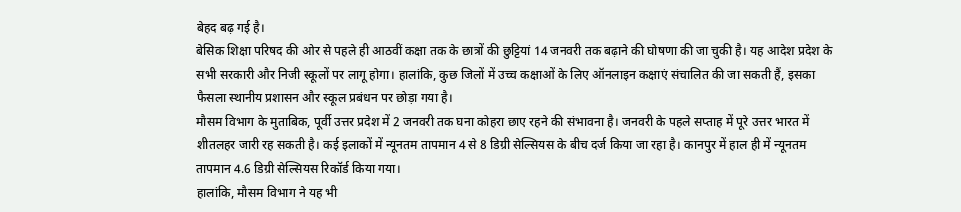बेहद बढ़ गई है।
बेसिक शिक्षा परिषद की ओर से पहले ही आठवीं कक्षा तक के छात्रों की छुट्टियां 14 जनवरी तक बढ़ाने की घोषणा की जा चुकी है। यह आदेश प्रदेश के सभी सरकारी और निजी स्कूलों पर लागू होगा। हालांकि, कुछ जिलों में उच्च कक्षाओं के लिए ऑनलाइन कक्षाएं संचालित की जा सकती हैं, इसका फैसला स्थानीय प्रशासन और स्कूल प्रबंधन पर छोड़ा गया है।
मौसम विभाग के मुताबिक, पूर्वी उत्तर प्रदेश में 2 जनवरी तक घना कोहरा छाए रहने की संभावना है। जनवरी के पहले सप्ताह में पूरे उत्तर भारत में शीतलहर जारी रह सकती है। कई इलाकों में न्यूनतम तापमान 4 से 8 डिग्री सेल्सियस के बीच दर्ज किया जा रहा है। कानपुर में हाल ही में न्यूनतम तापमान 4.6 डिग्री सेल्सियस रिकॉर्ड किया गया।
हालांकि, मौसम विभाग ने यह भी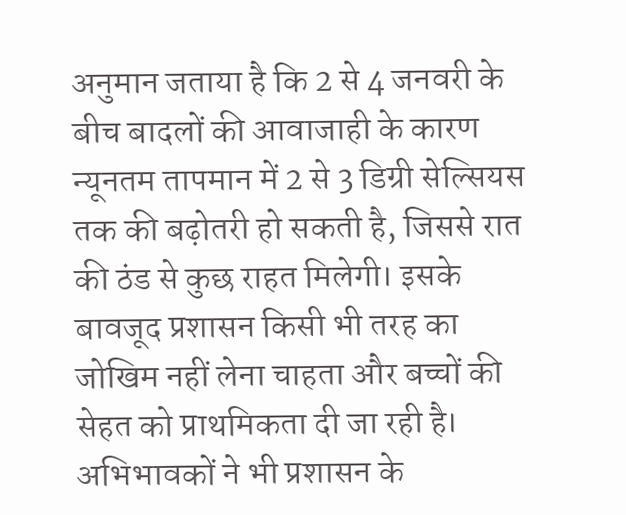अनुमान जताया है कि 2 से 4 जनवरी के बीच बादलों की आवाजाही के कारण न्यूनतम तापमान में 2 से 3 डिग्री सेल्सियस तक की बढ़ोतरी हो सकती है, जिससे रात की ठंड से कुछ राहत मिलेगी। इसके बावजूद प्रशासन किसी भी तरह का जोखिम नहीं लेना चाहता और बच्चों की सेहत को प्राथमिकता दी जा रही है।
अभिभावकों ने भी प्रशासन के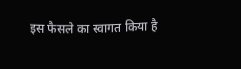इस फैसले का स्वागत किया है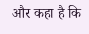और कहा है कि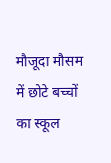मौजूदा मौसम में छोटे बच्चों का स्कूल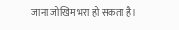जाना जोखिम भरा हो सकता है।